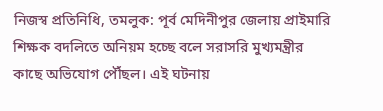নিজস্ব প্রতিনিধি, তমলুক: পূর্ব মেদিনীপুর জেলায় প্রাইমারি শিক্ষক বদলিতে অনিয়ম হচ্ছে বলে সরাসরি মুখ্যমন্ত্রীর কাছে অভিযোগ পৌঁছল। এই ঘটনায়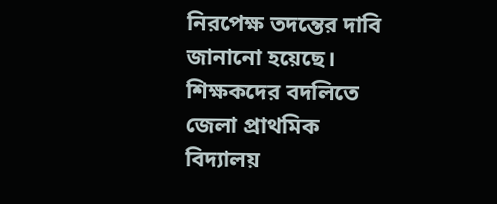নিরপেক্ষ তদন্তের দাবি জানানো হয়েছে। শিক্ষকদের বদলিতে জেলা প্রাথমিক বিদ্যালয়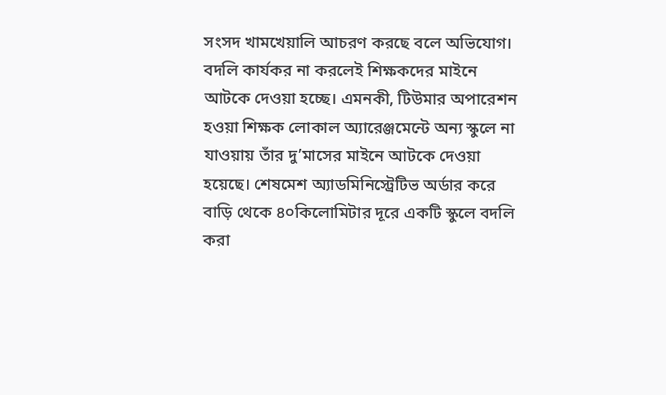সংসদ খামখেয়ালি আচরণ করছে বলে অভিযোগ। বদলি কার্যকর না করলেই শিক্ষকদের মাইনে আটকে দেওয়া হচ্ছে। এমনকী, টিউমার অপারেশন হওয়া শিক্ষক লোকাল অ্যারেঞ্জমেন্টে অন্য স্কুলে না যাওয়ায় তাঁর দু’মাসের মাইনে আটকে দেওয়া হয়েছে। শেষমেশ অ্যাডমিনিস্ট্রেটিভ অর্ডার করে বাড়ি থেকে ৪০কিলোমিটার দূরে একটি স্কুলে বদলি করা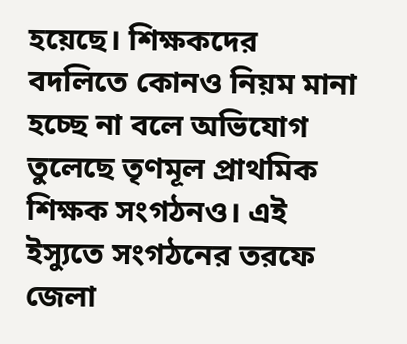হয়েছে। শিক্ষকদের বদলিতে কোনও নিয়ম মানা হচ্ছে না বলে অভিযোগ তুলেছে তৃণমূল প্রাথমিক শিক্ষক সংগঠনও। এই ইস্যুতে সংগঠনের তরফে জেলা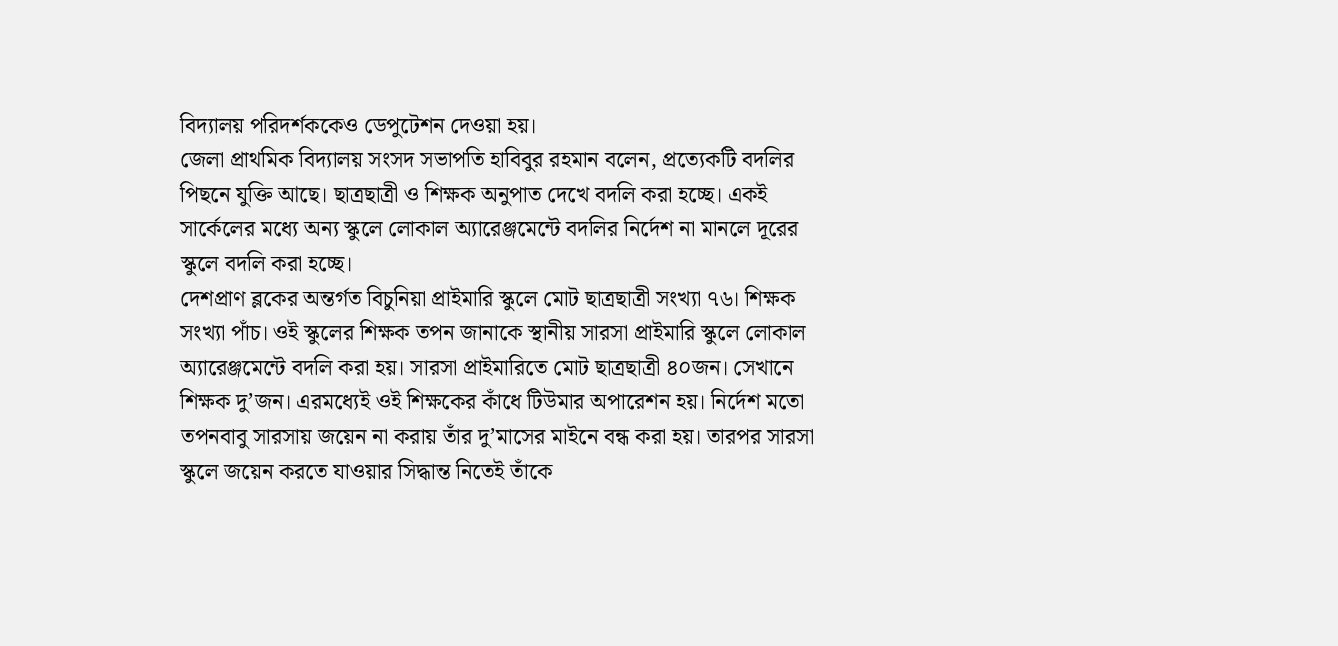বিদ্যালয় পরিদর্শককেও ডেপুটেশন দেওয়া হয়।
জেলা প্রাথমিক বিদ্যালয় সংসদ সভাপতি হাবিবুর রহমান বলেন, প্রত্যেকটি বদলির পিছনে যুক্তি আছে। ছাত্রছাত্রী ও শিক্ষক অনুপাত দেখে বদলি করা হচ্ছে। একই সার্কেলের মধ্যে অন্য স্কুলে লোকাল অ্যারেঞ্জমেন্টে বদলির নির্দেশ না মানলে দূরের স্কুলে বদলি করা হচ্ছে।
দেশপ্রাণ ব্লকের অন্তর্গত বিচুনিয়া প্রাইমারি স্কুলে মোট ছাত্রছাত্রী সংখ্যা ৭৬। শিক্ষক সংখ্যা পাঁচ। ওই স্কুলের শিক্ষক তপন জানাকে স্থানীয় সারসা প্রাইমারি স্কুলে লোকাল অ্যারেঞ্জমেন্টে বদলি করা হয়। সারসা প্রাইমারিতে মোট ছাত্রছাত্রী ৪০জন। সেখানে শিক্ষক দু’জন। এরমধ্যেই ওই শিক্ষকের কাঁধে টিউমার অপারেশন হয়। নির্দেশ মতো তপনবাবু সারসায় জয়েন না করায় তাঁর দু’মাসের মাইনে বন্ধ করা হয়। তারপর সারসা স্কুলে জয়েন করতে যাওয়ার সিদ্ধান্ত নিতেই তাঁকে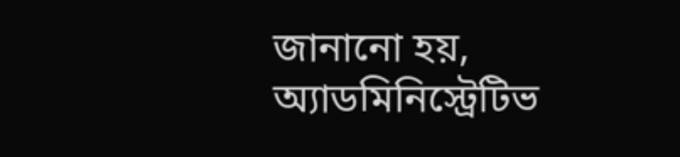জানানো হয়, অ্যাডমিনিস্ট্রেটিভ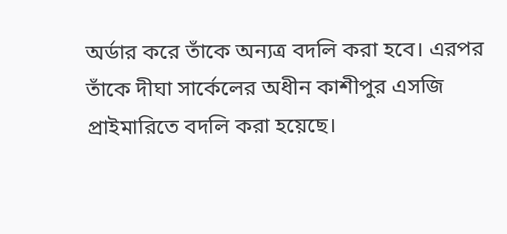অর্ডার করে তাঁকে অন্যত্র বদলি করা হবে। এরপর তাঁকে দীঘা সার্কেলের অধীন কাশীপুর এসজি প্রাইমারিতে বদলি করা হয়েছে।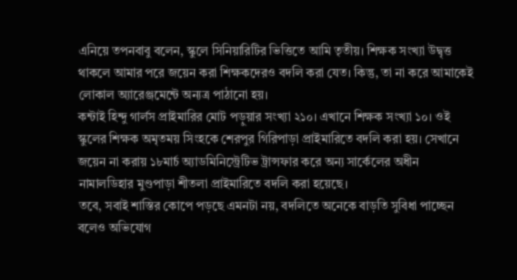এনিয়ে তপনবাবু বলেন, স্কুলে সিনিয়ারিটির ভিত্তিতে আমি তৃতীয়। শিক্ষক সংখ্যা উদ্বৃত্ত থাকলে আমার পরে জয়েন করা শিক্ষকদেরও বদলি করা যেত। কিন্তু, তা না করে আমাকেই লোকাল অ্যারেঞ্জমেন্টে অন্যত্র পাঠানো হয়।
কন্টাই হিন্দু গার্লস প্রাইমারির মোট পড়ুয়ার সংখ্যা ২১০। এখানে শিক্ষক সংখ্যা ১০। ওই স্কুলের শিক্ষক অমৃতময় সিংহকে শেরপুর গিরিপাড়া প্রাইমারিতে বদলি করা হয়। সেখানে জয়েন না করায় ১৮মার্চ অ্যাডমিনিস্ট্রেটিভ ট্রান্সফার করে অন্য সার্কেলের অধীন নামালডিহার মুণ্ডপাড়া শীতলা প্রাইমারিতে বদলি করা হয়েছে।
তবে, সবাই শাস্তির কোপে পড়ছে এমনটা নয়, বদলিতে অনেকে বাড়তি সুবিধা পাচ্ছেন বলেও অভিযোগ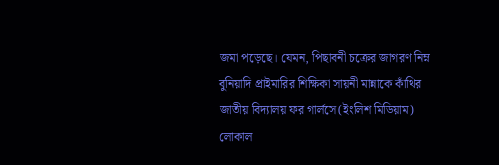জমা পড়েছে। যেমন, পিছাবনী চক্রের জাগরণ নিম্ন বুনিয়াদি প্রাইমারির শিক্ষিকা সায়নী মান্নাকে কাঁথির জাতীয় বিদ্যালয় ফর গার্লসে(ইংলিশ মিডিয়াম) লোকাল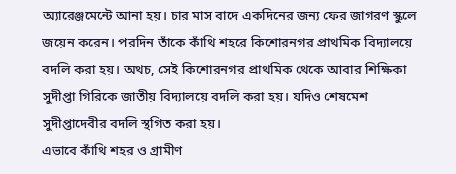অ্যারেঞ্জমেন্টে আনা হয়। চার মাস বাদে একদিনের জন্য ফের জাগরণ স্কুলে জয়েন করেন। পরদিন তাঁকে কাঁথি শহরে কিশোরনগর প্রাথমিক বিদ্যালয়ে বদলি করা হয়। অথচ, সেই কিশোরনগর প্রাথমিক থেকে আবার শিক্ষিকা সুদীপ্তা গিরিকে জাতীয় বিদ্যালয়ে বদলি করা হয়। যদিও শেষমেশ সুদীপ্তাদেবীর বদলি স্থগিত করা হয়।
এভাবে কাঁথি শহর ও গ্রামীণ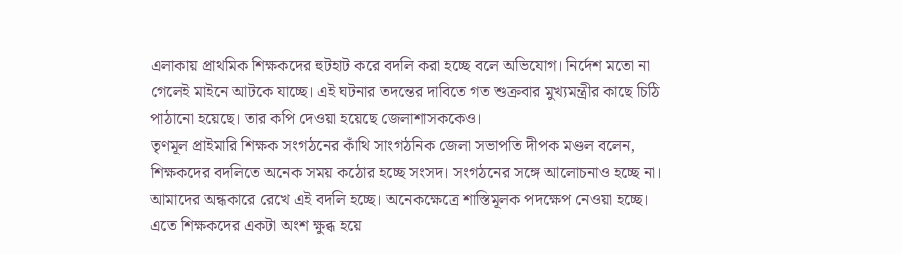এলাকায় প্রাথমিক শিক্ষকদের হুটহাট করে বদলি করা হচ্ছে বলে অভিযোগ। নির্দেশ মতো না গেলেই মাইনে আটকে যাচ্ছে। এই ঘটনার তদন্তের দাবিতে গত শুক্রবার মুখ্যমন্ত্রীর কাছে চিঠি পাঠানো হয়েছে। তার কপি দেওয়া হয়েছে জেলাশাসককেও।
তৃণমূল প্রাইমারি শিক্ষক সংগঠনের কাঁথি সাংগঠনিক জেলা সভাপতি দীপক মণ্ডল বলেন, শিক্ষকদের বদলিতে অনেক সময় কঠোর হচ্ছে সংসদ। সংগঠনের সঙ্গে আলোচনাও হচ্ছে না। আমাদের অন্ধকারে রেখে এই বদলি হচ্ছে। অনেকক্ষেত্রে শাস্তিমূলক পদক্ষেপ নেওয়া হচ্ছে। এতে শিক্ষকদের একটা অংশ ক্ষুব্ধ হয়ে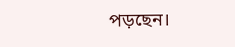পড়ছেন।